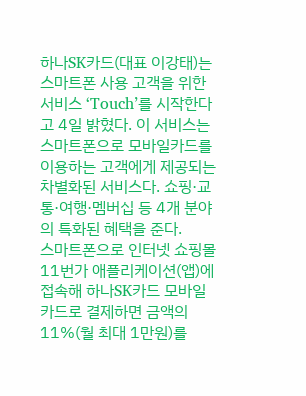하나SK카드(대표 이강태)는 스마트폰 사용 고객을 위한 서비스 ‘Touch’를 시작한다고 4일 밝혔다. 이 서비스는 스마트폰으로 모바일카드를 이용하는 고객에게 제공되는 차별화된 서비스다. 쇼핑·교통·여행·멤버십 등 4개 분야의 특화된 혜택을 준다.
스마트폰으로 인터넷 쇼핑몰 11번가 애플리케이션(앱)에 접속해 하나SK카드 모바일카드로 결제하면 금액의 11%(월 최대 1만원)를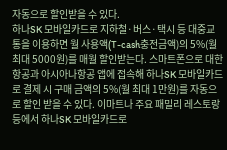자동으로 할인받을 수 있다.
하나SK 모바일카드로 지하철·버스·택시 등 대중교통을 이용하면 월 사용액(T-cash충전금액)의 5%(월 최대 5000원)를 매월 할인받는다. 스마트폰으로 대한항공과 아시아나항공 앱에 접속해 하나SK 모바일카드로 결제 시 구매 금액의 5%(월 최대 1만원)를 자동으로 할인 받을 수 있다. 이마트나 주요 패밀리 레스토랑 등에서 하나SK 모바일카드로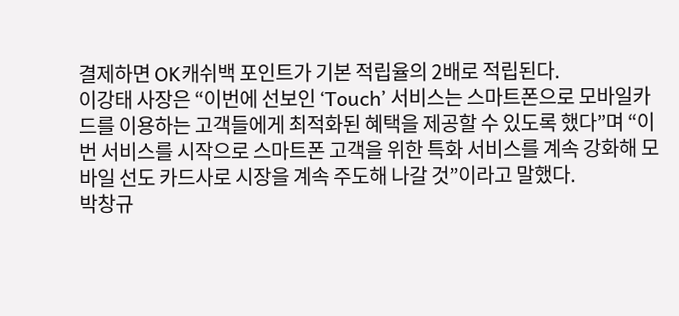결제하면 OK캐쉬백 포인트가 기본 적립율의 2배로 적립된다.
이강태 사장은 “이번에 선보인 ‘Touch’ 서비스는 스마트폰으로 모바일카드를 이용하는 고객들에게 최적화된 혜택을 제공할 수 있도록 했다”며 “이번 서비스를 시작으로 스마트폰 고객을 위한 특화 서비스를 계속 강화해 모바일 선도 카드사로 시장을 계속 주도해 나갈 것”이라고 말했다.
박창규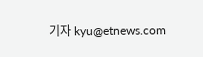기자 kyu@etnews.com